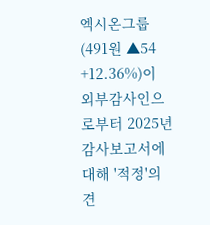엑시온그룹(491원 ▲54 +12.36%)이 외부감사인으로부터 2025년 감사보고서에 대해 '적정'의견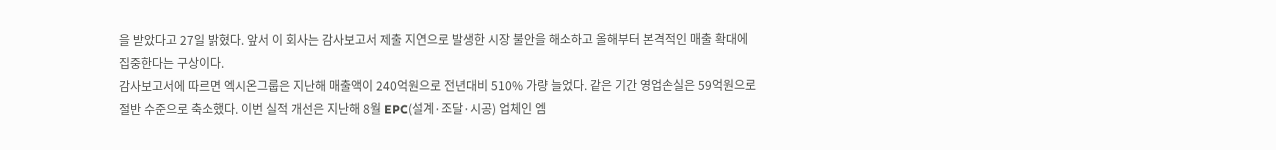을 받았다고 27일 밝혔다. 앞서 이 회사는 감사보고서 제출 지연으로 발생한 시장 불안을 해소하고 올해부터 본격적인 매출 확대에 집중한다는 구상이다.
감사보고서에 따르면 엑시온그룹은 지난해 매출액이 240억원으로 전년대비 510% 가량 늘었다. 같은 기간 영업손실은 59억원으로 절반 수준으로 축소했다. 이번 실적 개선은 지난해 8월 EPC(설계·조달·시공) 업체인 엠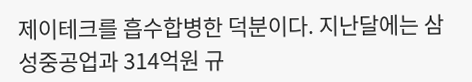제이테크를 흡수합병한 덕분이다. 지난달에는 삼성중공업과 314억원 규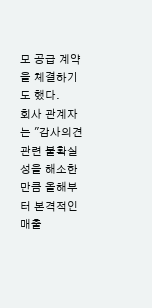모 공급 계약을 체결하기도 했다.
회사 관계자는 "감사의견 관련 불확실성을 해소한 만큼 올해부터 본격적인 매출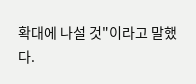확대에 나설 것"이라고 말했다.